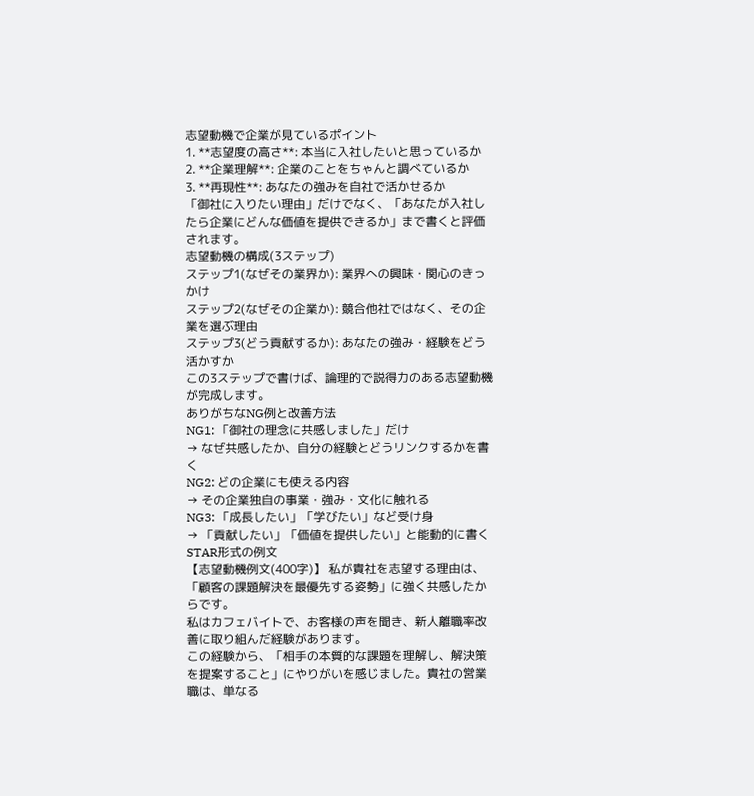志望動機で企業が見ているポイント
1. **志望度の高さ**: 本当に入社したいと思っているか
2. **企業理解**: 企業のことをちゃんと調べているか
3. **再現性**: あなたの強みを自社で活かせるか
「御社に入りたい理由」だけでなく、「あなたが入社したら企業にどんな価値を提供できるか」まで書くと評価されます。
志望動機の構成(3ステップ)
ステップ1(なぜその業界か): 業界への興味・関心のきっかけ
ステップ2(なぜその企業か): 競合他社ではなく、その企業を選ぶ理由
ステップ3(どう貢献するか): あなたの強み・経験をどう活かすか
この3ステップで書けば、論理的で説得力のある志望動機が完成します。
ありがちなNG例と改善方法
NG1: 「御社の理念に共感しました」だけ
→ なぜ共感したか、自分の経験とどうリンクするかを書く
NG2: どの企業にも使える内容
→ その企業独自の事業・強み・文化に触れる
NG3: 「成長したい」「学びたい」など受け身
→ 「貢献したい」「価値を提供したい」と能動的に書く
STAR形式の例文
【志望動機例文(400字)】 私が貴社を志望する理由は、「顧客の課題解決を最優先する姿勢」に強く共感したからです。
私はカフェバイトで、お客様の声を聞き、新人離職率改善に取り組んだ経験があります。
この経験から、「相手の本質的な課題を理解し、解決策を提案すること」にやりがいを感じました。貴社の営業職は、単なる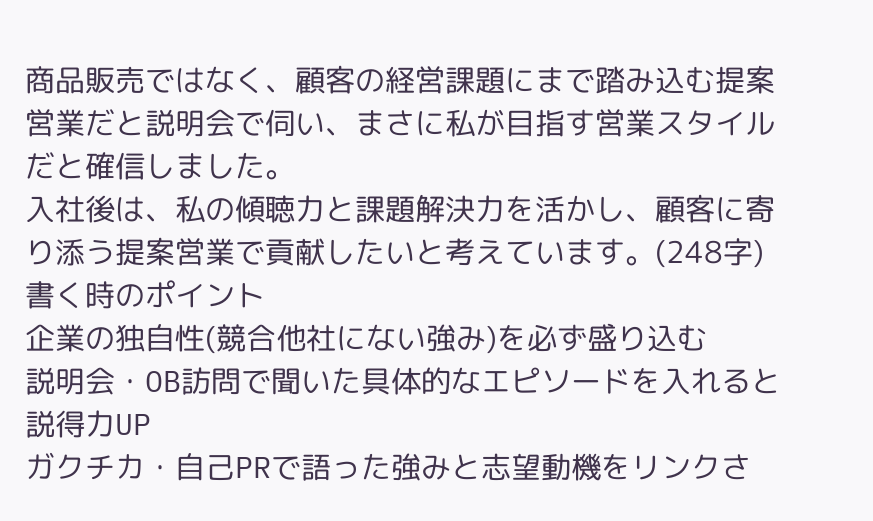商品販売ではなく、顧客の経営課題にまで踏み込む提案営業だと説明会で伺い、まさに私が目指す営業スタイルだと確信しました。
入社後は、私の傾聴力と課題解決力を活かし、顧客に寄り添う提案営業で貢献したいと考えています。(248字)
書く時のポイント
企業の独自性(競合他社にない強み)を必ず盛り込む
説明会・OB訪問で聞いた具体的なエピソードを入れると説得力UP
ガクチカ・自己PRで語った強みと志望動機をリンクさ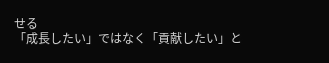せる
「成長したい」ではなく「貢献したい」と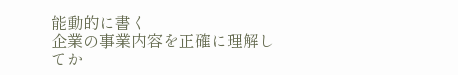能動的に書く
企業の事業内容を正確に理解してか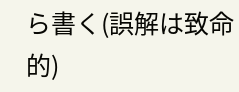ら書く(誤解は致命的)